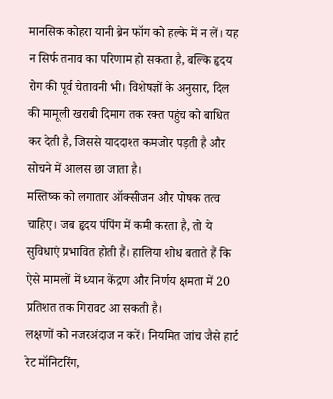मानसिक कोहरा यानी ब्रेन फॉग को हल्के में न लें। यह न सिर्फ तनाव का परिणाम हो सकता है, बल्कि हृदय रोग की पूर्व चेतावनी भी। विशेषज्ञों के अनुसार, दिल की मामूली खराबी दिमाग तक रक्त पहुंच को बाधित कर देती है, जिससे याददाश्त कमजोर पड़ती है और सोचने में आलस छा जाता है।
मस्तिष्क को लगातार ऑक्सीजन और पोषक तत्व चाहिए। जब हृदय पंपिंग में कमी करता है, तो ये सुविधाएं प्रभावित होती हैं। हालिया शोध बताते हैं कि ऐसे मामलों में ध्यान केंद्रण और निर्णय क्षमता में 20 प्रतिशत तक गिरावट आ सकती है।
लक्षणों को नजरअंदाज न करें। नियमित जांच जैसे हार्ट रेट मॉनिटरिंग,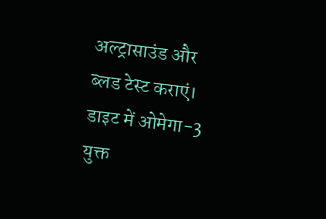अल्ट्रासाउंड और ब्लड टेस्ट कराएं। डाइट में ओमेगा-3 युक्त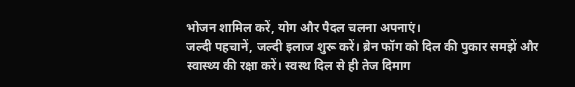भोजन शामिल करें, योग और पैदल चलना अपनाएं।
जल्दी पहचानें, जल्दी इलाज शुरू करें। ब्रेन फॉग को दिल की पुकार समझें और स्वास्थ्य की रक्षा करें। स्वस्थ दिल से ही तेज दिमाग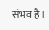संभव है।